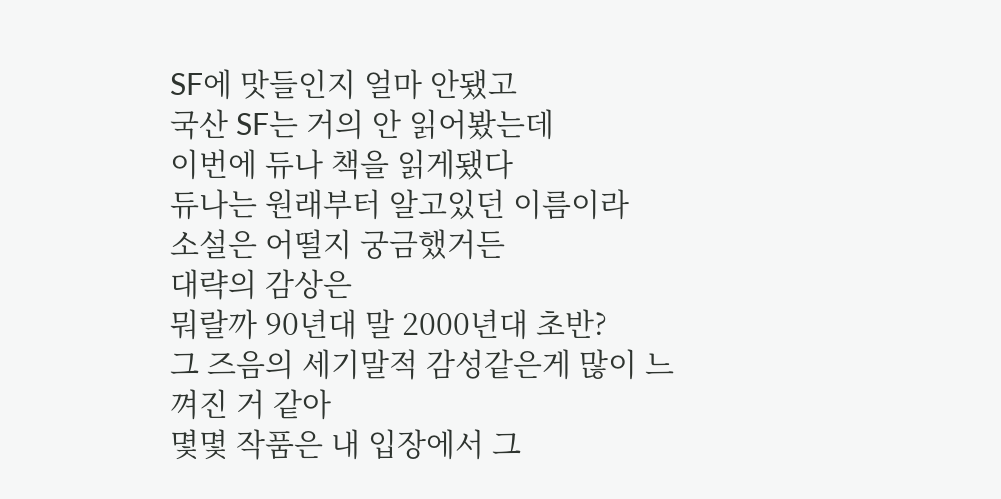SF에 맛들인지 얼마 안됐고
국산 SF는 거의 안 읽어봤는데
이번에 듀나 책을 읽게됐다
듀나는 원래부터 알고있던 이름이라
소설은 어떨지 궁금했거든
대략의 감상은
뭐랄까 90년대 말 2000년대 초반?
그 즈음의 세기말적 감성같은게 많이 느껴진 거 같아
몇몇 작품은 내 입장에서 그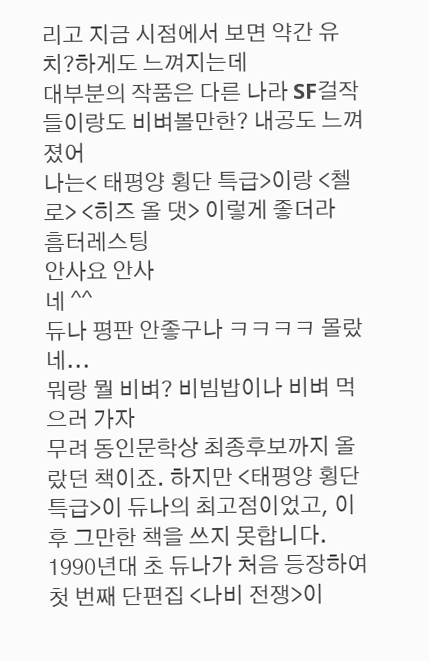리고 지금 시점에서 보면 약간 유치?하게도 느껴지는데
대부분의 작품은 다른 나라 SF걸작들이랑도 비벼볼만한? 내공도 느껴졌어
나는< 태평양 횡단 특급>이랑 <첼로> <히즈 올 댓> 이렇게 좋더라
흠터레스팅
안사요 안사
네 ^^
듀나 평판 안좋구나 ㅋㅋㅋㅋ 몰랐네...
뭐랑 뭘 비벼? 비빔밥이나 비벼 먹으러 가자
무려 동인문학상 최종후보까지 올랐던 책이죠. 하지만 <태평양 횡단 특급>이 듀나의 최고점이었고, 이후 그만한 책을 쓰지 못합니다. 1990년대 초 듀나가 처음 등장하여 첫 번째 단편집 <나비 전쟁>이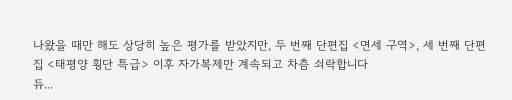나왔을 때만 해도 상당히 높은 평가를 받았지만, 두 번째 단편집 <면세 구역>, 세 번째 단편집 <태평양 횡단 특급> 이후 자가복제만 계속되고 차츰 쇠락합니다
듀...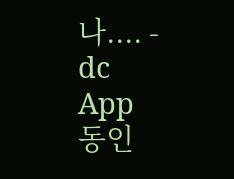나.... - dc App
동인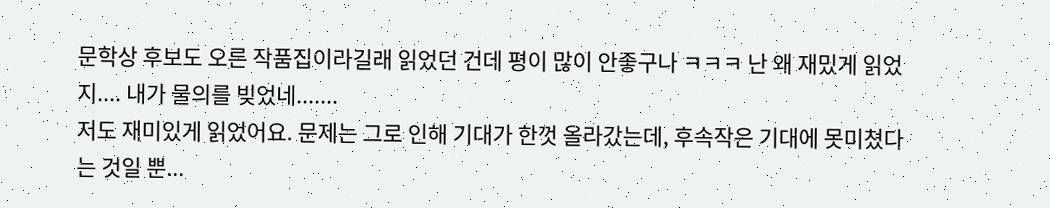문학상 후보도 오른 작품집이라길래 읽었던 건데 평이 많이 안좋구나 ㅋㅋㅋ 난 왜 재밌게 읽었지.... 내가 물의를 빚었네.......
저도 재미있게 읽었어요. 문제는 그로 인해 기대가 한껏 올라갔는데, 후속작은 기대에 못미쳤다는 것일 뿐...